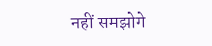नहीं समझोगे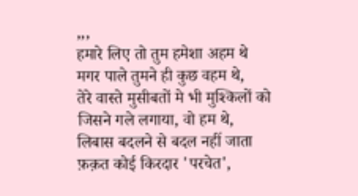,,,
हमारे लिए तो तुम हमेशा अहम थे
मगर पाले तुमने ही कुछ वहम थे,
तेरे वास्ते मुसीबतों मे भी मुश्किलों को
जिसने गले लगाया, वो हम थे,
लिबास बदलने से बदल नहीं जाता
फ़क़त कोई किरदार 'परचेत',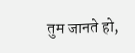तुम जानते हो,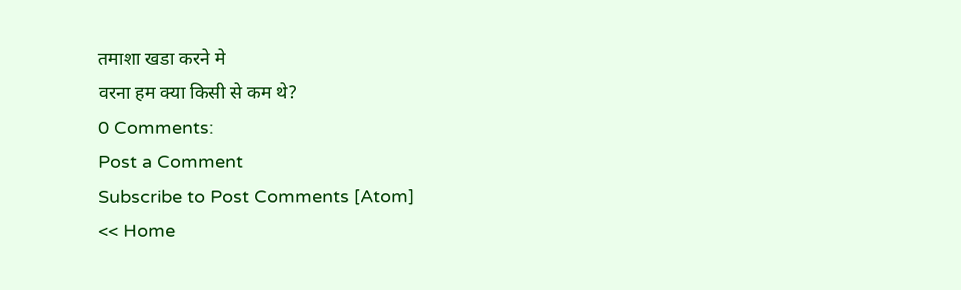तमाशा खडा करने मे
वरना हम क्या किसी से कम थे?
0 Comments:
Post a Comment
Subscribe to Post Comments [Atom]
<< Home